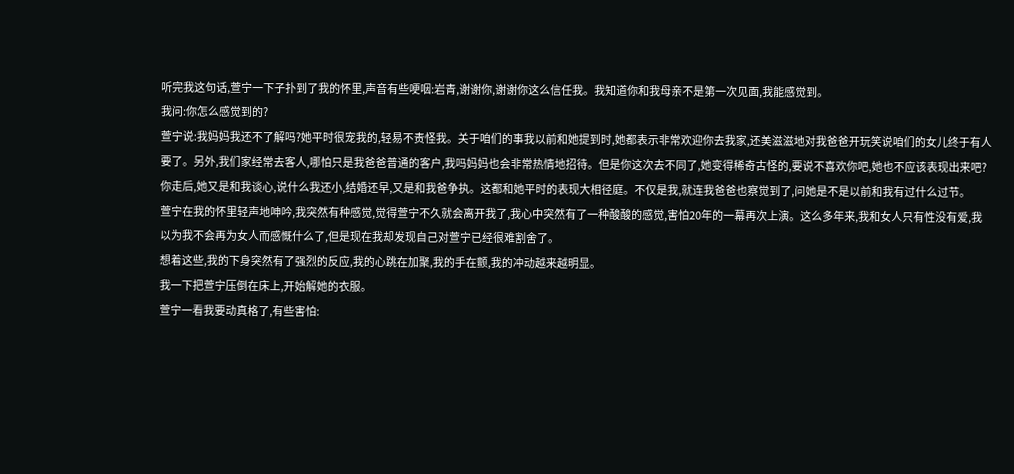听完我这句话,萱宁一下子扑到了我的怀里,声音有些哽咽:岩青,谢谢你,谢谢你这么信任我。我知道你和我母亲不是第一次见面,我能感觉到。
我问:你怎么感觉到的?
萱宁说:我妈妈我还不了解吗?她平时很宠我的,轻易不责怪我。关于咱们的事我以前和她提到时,她都表示非常欢迎你去我家,还美滋滋地对我爸爸开玩笑说咱们的女儿终于有人要了。另外,我们家经常去客人,哪怕只是我爸爸普通的客户,我吗妈妈也会非常热情地招待。但是你这次去不同了,她变得稀奇古怪的,要说不喜欢你吧,她也不应该表现出来吧?你走后,她又是和我谈心,说什么我还小,结婚还早,又是和我爸争执。这都和她平时的表现大相径庭。不仅是我,就连我爸爸也察觉到了,问她是不是以前和我有过什么过节。
萱宁在我的怀里轻声地呻吟,我突然有种感觉,觉得萱宁不久就会离开我了,我心中突然有了一种酸酸的感觉,害怕20年的一幕再次上演。这么多年来,我和女人只有性没有爱,我以为我不会再为女人而感慨什么了,但是现在我却发现自己对萱宁已经很难割舍了。
想着这些,我的下身突然有了强烈的反应,我的心跳在加聚,我的手在颤,我的冲动越来越明显。
我一下把萱宁压倒在床上,开始解她的衣服。
萱宁一看我要动真格了,有些害怕: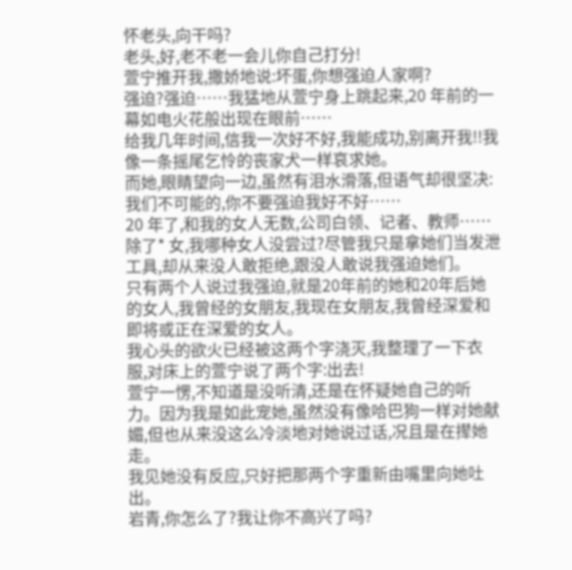怀老头,向干吗?
老头,好,老不老一会儿你自己打分!
萱宁推开我,撒娇地说:坏蛋,你想强迫人家啊?
强迫?强迫……我猛地从萱宁身上跳起来,20 年前的一幕如电火花般出现在眼前……
给我几年时间,信我一次好不好,我能成功,别离开我!!我像一条摇尾乞怜的丧家犬一样哀求她。
而她,眼睛望向一边,虽然有泪水滑落,但语气却很坚决:我们不可能的,你不要强迫我好不好……
20 年了,和我的女人无数,公司白领、记者、教师……除了* 女,我哪种女人没尝过?尽管我只是拿她们当发泄工具,却从来没人敢拒绝,跟没人敢说我强迫她们。
只有两个人说过我强迫,就是20年前的她和20年后她的女人,我曾经的女朋友,我现在女朋友,我曾经深爱和即将或正在深爱的女人。
我心头的欲火已经被这两个字浇灭,我整理了一下衣服,对床上的萱宁说了两个字:出去!
萱宁一愣,不知道是没听清,还是在怀疑她自己的听力。因为我是如此宠她,虽然没有像哈巴狗一样对她献媚,但也从来没这么冷淡地对她说过话,况且是在撵她走。
我见她没有反应,只好把那两个字重新由嘴里向她吐出。
岩青,你怎么了?我让你不高兴了吗?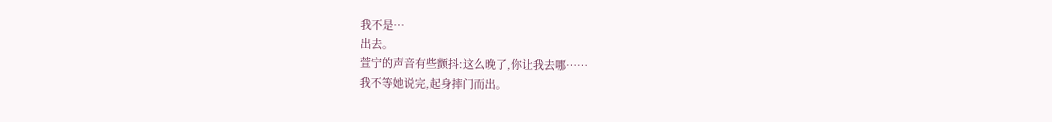我不是…
出去。
萱宁的声音有些颤抖:这么晚了,你让我去哪……
我不等她说完,起身摔门而出。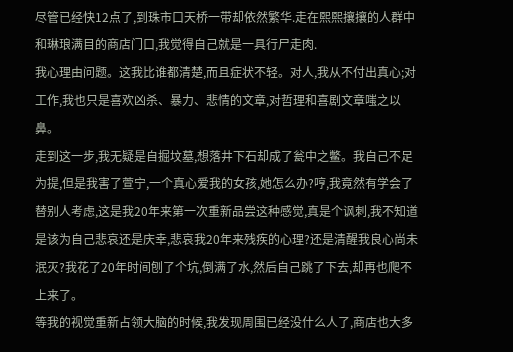尽管已经快12点了,到珠市口天桥一带却依然繁华.走在熙熙攘攘的人群中和琳琅满目的商店门口,我觉得自己就是一具行尸走肉.
我心理由问题。这我比谁都清楚,而且症状不轻。对人,我从不付出真心;对工作,我也只是喜欢凶杀、暴力、悲情的文章,对哲理和喜剧文章嗤之以鼻。
走到这一步,我无疑是自掘坟墓,想落井下石却成了瓮中之鳖。我自己不足为提,但是我害了萱宁,一个真心爱我的女孩,她怎么办?哼,我竟然有学会了替别人考虑,这是我20年来第一次重新品尝这种感觉,真是个讽刺,我不知道是该为自己悲哀还是庆幸,悲哀我20年来残疾的心理?还是清醒我良心尚未泯灭?我花了20年时间刨了个坑,倒满了水,然后自己跳了下去,却再也爬不上来了。
等我的视觉重新占领大脑的时候,我发现周围已经没什么人了,商店也大多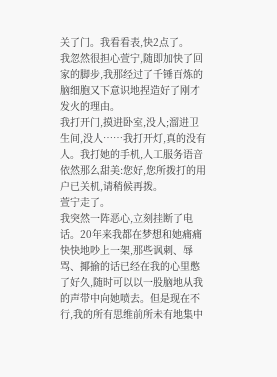关了门。我看看表,快2点了。
我忽然很担心萱宁,随即加快了回家的脚步,我那经过了千锤百炼的脑细胞又下意识地捏造好了刚才发火的理由。
我打开门,摸进卧室,没人;溜进卫生间,没人……我打开灯,真的没有人。我打她的手机,人工服务语音依然那么甜美:您好,您所拨打的用户已关机,请稍候再拨。
萱宁走了。
我突然一阵恶心,立刻挂断了电话。20年来我都在梦想和她痛痛快快地吵上一架,那些讽刺、辱骂、揶揄的话已经在我的心里憋了好久,随时可以以一股脑地从我的声带中向她喷去。但是现在不行,我的所有思维前所未有地集中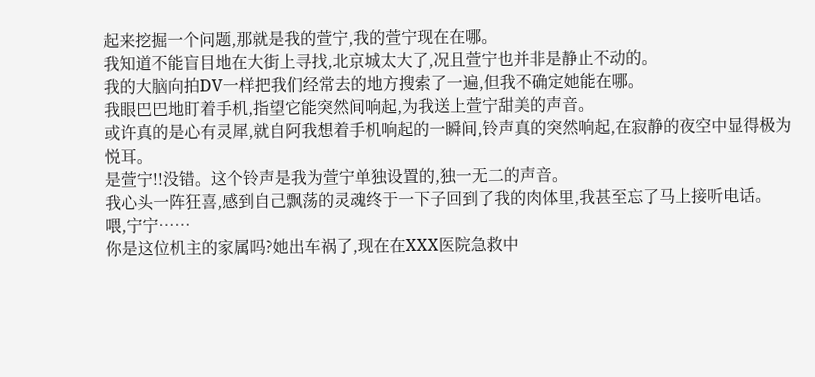起来挖掘一个问题,那就是我的萱宁,我的萱宁现在在哪。
我知道不能盲目地在大街上寻找,北京城太大了,况且萱宁也并非是静止不动的。
我的大脑向拍DV一样把我们经常去的地方搜索了一遍,但我不确定她能在哪。
我眼巴巴地盯着手机,指望它能突然间响起,为我送上萱宁甜美的声音。
或许真的是心有灵犀,就自阿我想着手机响起的一瞬间,铃声真的突然响起,在寂静的夜空中显得极为悦耳。
是萱宁!!没错。这个铃声是我为萱宁单独设置的,独一无二的声音。
我心头一阵狂喜,感到自己飘荡的灵魂终于一下子回到了我的肉体里,我甚至忘了马上接听电话。
喂,宁宁……
你是这位机主的家属吗?她出车祸了,现在在XXX医院急救中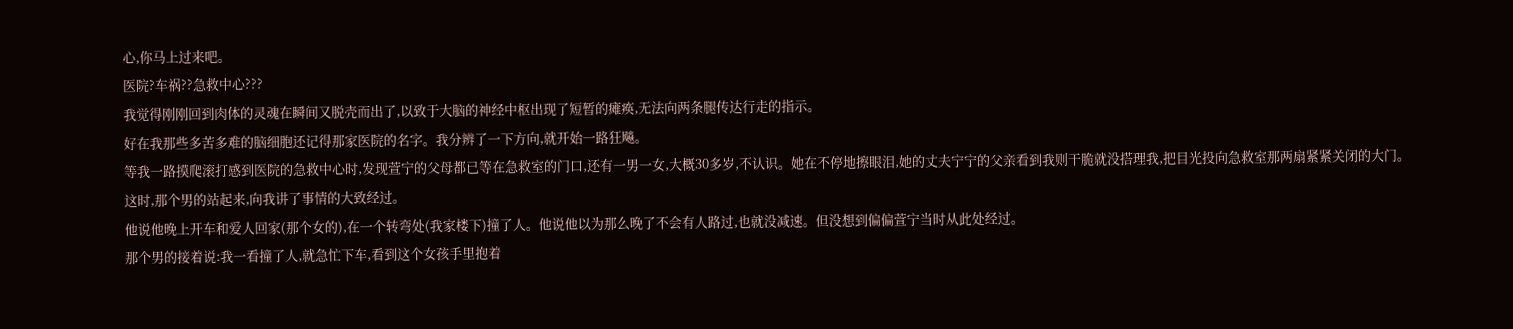心,你马上过来吧。
医院?车祸??急救中心???
我觉得刚刚回到肉体的灵魂在瞬间又脱壳而出了,以致于大脑的神经中枢出现了短暂的瘫痪,无法向两条腿传达行走的指示。
好在我那些多苦多难的脑细胞还记得那家医院的名字。我分辨了一下方向,就开始一路狂飚。
等我一路摸爬滚打感到医院的急救中心时,发现萱宁的父母都已等在急救室的门口,还有一男一女,大概30多岁,不认识。她在不停地擦眼泪,她的丈夫宁宁的父亲看到我则干脆就没搭理我,把目光投向急救室那两扇紧紧关闭的大门。
这时,那个男的站起来,向我讲了事情的大致经过。
他说他晚上开车和爱人回家(那个女的),在一个转弯处(我家楼下)撞了人。他说他以为那么晚了不会有人路过,也就没减速。但没想到偏偏萱宁当时从此处经过。
那个男的接着说:我一看撞了人,就急忙下车,看到这个女孩手里抱着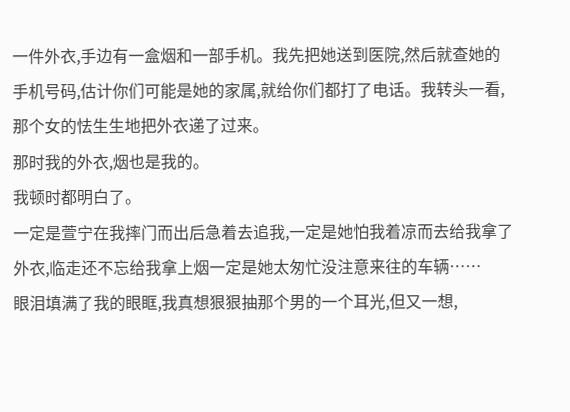一件外衣,手边有一盒烟和一部手机。我先把她送到医院,然后就查她的手机号码,估计你们可能是她的家属,就给你们都打了电话。我转头一看,那个女的怯生生地把外衣递了过来。
那时我的外衣,烟也是我的。
我顿时都明白了。
一定是萱宁在我摔门而出后急着去追我,一定是她怕我着凉而去给我拿了外衣,临走还不忘给我拿上烟一定是她太匆忙没注意来往的车辆……
眼泪填满了我的眼眶,我真想狠狠抽那个男的一个耳光,但又一想,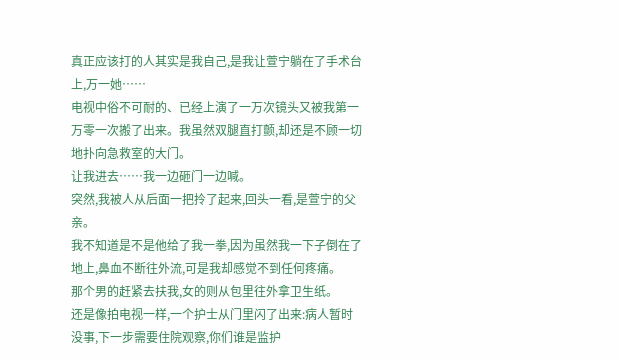真正应该打的人其实是我自己,是我让萱宁躺在了手术台上,万一她……
电视中俗不可耐的、已经上演了一万次镜头又被我第一万零一次搬了出来。我虽然双腿直打颤,却还是不顾一切地扑向急救室的大门。
让我进去……我一边砸门一边喊。
突然,我被人从后面一把拎了起来,回头一看,是萱宁的父亲。
我不知道是不是他给了我一拳,因为虽然我一下子倒在了地上,鼻血不断往外流,可是我却感觉不到任何疼痛。
那个男的赶紧去扶我,女的则从包里往外拿卫生纸。
还是像拍电视一样,一个护士从门里闪了出来:病人暂时没事,下一步需要住院观察,你们谁是监护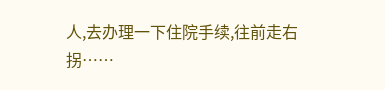人,去办理一下住院手续,往前走右拐……